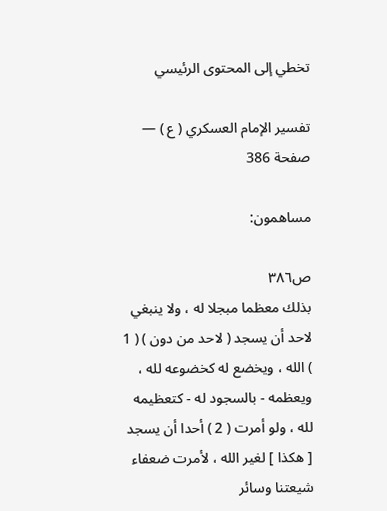تخطي إلى المحتوى الرئيسي

تفسير الإمام العسكري ( ع ) — صفحة 386

مساهمون:

ص٣٨٦
بذلك معظما مبجلا له ، ولا ينبغي لاحد أن يسجد ( لاحد من دون ) ( 1 ) الله ، ويخضع له كخضوعه لله ، ويعظمه - بالسجود له - كتعظيمه لله ، ولو أمرت ( 2 ) أحدا أن يسجد [ هكذا ] لغير الله ، لأمرت ضعفاء شيعتنا وسائر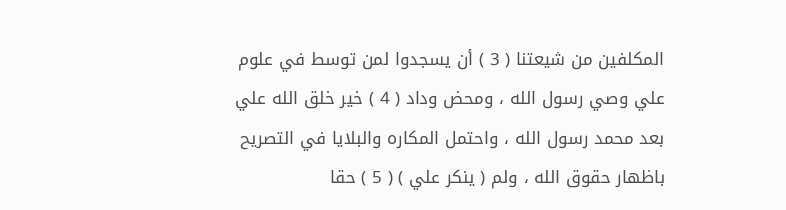المكلفين من شيعتنا ( 3 ) أن يسجدوا لمن توسط في علوم علي وصي رسول الله ، ومحض وداد ( 4 ) خير خلق الله علي بعد محمد رسول الله ، واحتمل المكاره والبلايا في التصريح باظهار حقوق الله ، ولم ( ينكر علي ) ( 5 ) حقا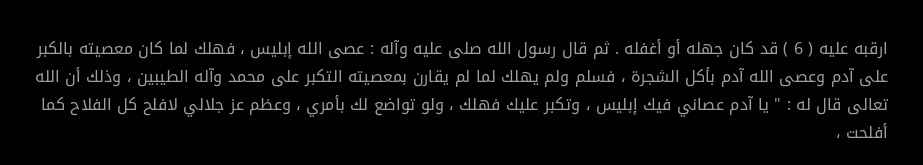ارقبه عليه ( 6 ) قد كان جهله أو أغفله . ثم قال رسول الله صلى عليه وآله : عصى الله إبليس ، فهلك لما كان معصيته بالكبر على آدم وعصى الله آدم بأكل الشجرة ، فسلم ولم يهلك لما لم يقارن بمعصيته التكبر على محمد وآله الطيبين ، وذلك أن الله تعالى قال له : " يا آدم عصاني فيك إبليس ، وتكبر عليك فهلك ، ولو تواضع لك بأمري ، وعظم عز جلالي لافلح كل الفلاح كما أفلحت ،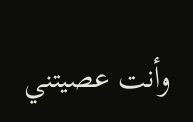وأنت عصيتني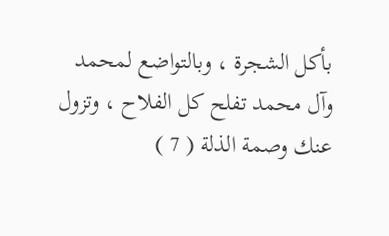بأكل الشجرة ، وبالتواضع لمحمد وآل محمد تفلح كل الفلاح ، وتزول عنك وصمة الذلة ( 7 )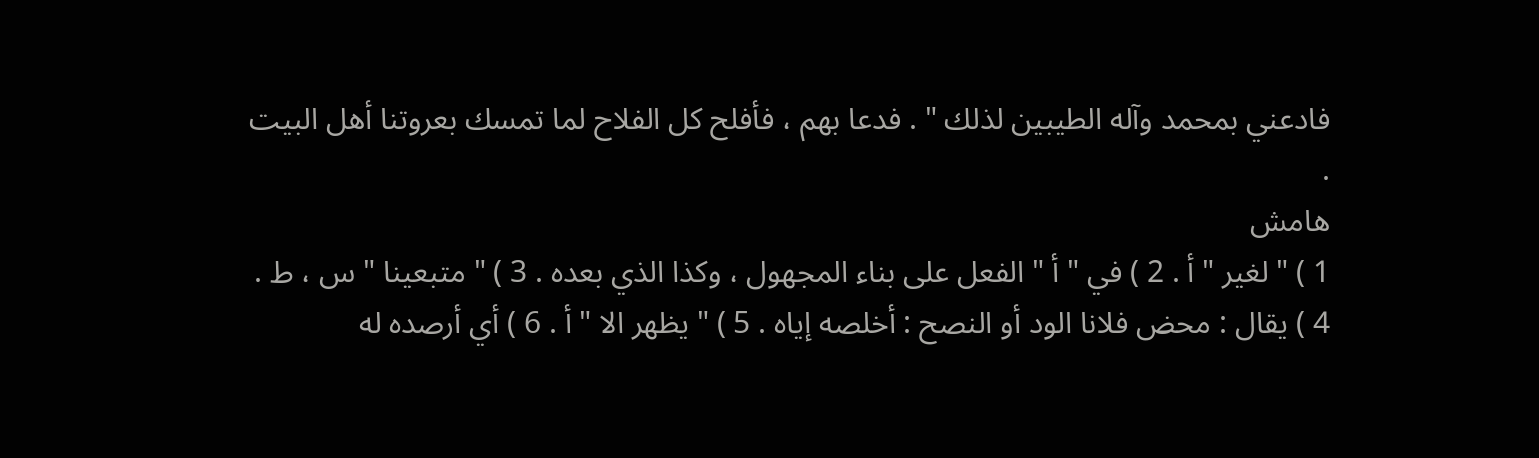فادعني بمحمد وآله الطيبين لذلك " . فدعا بهم ، فأفلح كل الفلاح لما تمسك بعروتنا أهل البيت .
هامش
1 ) " لغير " أ . 2 ) في " أ " الفعل على بناء المجهول ، وكذا الذي بعده . 3 ) " متبعينا " س ، ط . 4 ) يقال : محض فلانا الود أو النصح : أخلصه إياه . 5 ) " يظهر الا " أ . 6 ) أي أرصده له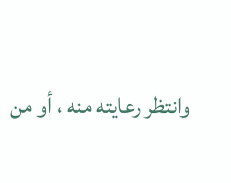وانتظر رعايته منه ، أو من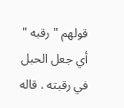قولهم " رقبه " أي جعل الحبل في رقبته . قاله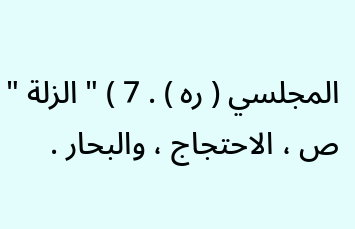المجلسي ( ره ) . 7 ) " الزلة " ص ، الاحتجاج ، والبحار .